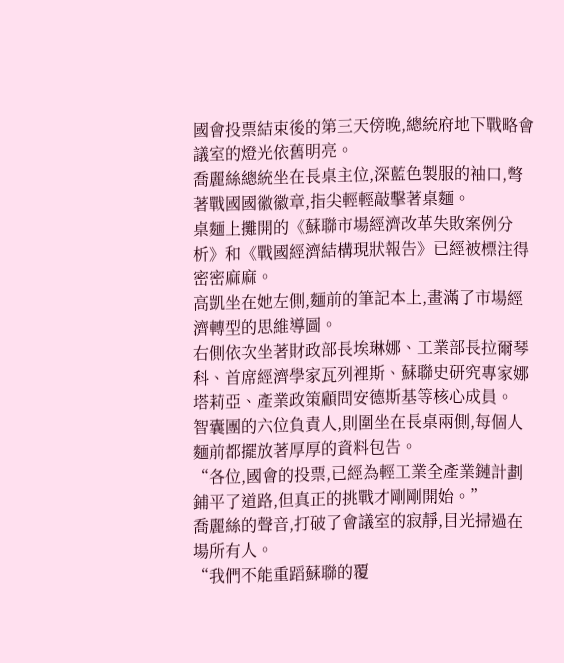國會投票結束後的第三天傍晚,總統府地下戰略會議室的燈光依舊明亮。
喬麗絲總統坐在長桌主位,深藍色製服的袖口,彆著戰國國徽徽章,指尖輕輕敲擊著桌麵。
桌麵上攤開的《蘇聯市場經濟改革失敗案例分析》和《戰國經濟結構現狀報告》已經被標注得密密麻麻。
高凱坐在她左側,麵前的筆記本上,畫滿了市場經濟轉型的思維導圖。
右側依次坐著財政部長埃琳娜、工業部長拉爾琴科、首席經濟學家瓦列裡斯、蘇聯史研究專家娜塔莉亞、產業政策顧問安德斯基等核心成員。
智囊團的六位負責人,則圍坐在長桌兩側,每個人麵前都擺放著厚厚的資料包告。
“各位,國會的投票,已經為輕工業全產業鏈計劃鋪平了道路,但真正的挑戰才剛剛開始。”
喬麗絲的聲音,打破了會議室的寂靜,目光掃過在場所有人。
“我們不能重蹈蘇聯的覆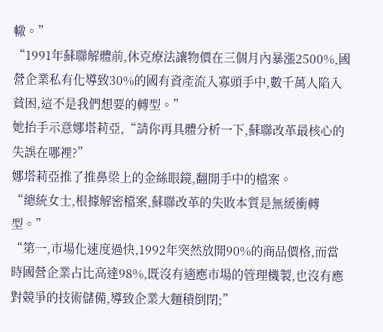轍。”
“1991年蘇聯解體前,休克療法讓物價在三個月內暴漲2500%,國營企業私有化導致30%的國有資產流入寡頭手中,數千萬人陷入貧困,這不是我們想要的轉型。”
她抬手示意娜塔莉亞,“請你再具體分析一下,蘇聯改革最核心的失誤在哪裡?”
娜塔莉亞推了推鼻梁上的金絲眼鏡,翻開手中的檔案。
“總統女士,根據解密檔案,蘇聯改革的失敗本質是無緩衝轉型。”
“第一,市場化速度過快,1992年突然放開90%的商品價格,而當時國營企業占比高達98%,既沒有適應市場的管理機製,也沒有應對競爭的技術儲備,導致企業大麵積倒閉;”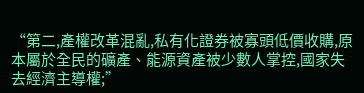“第二,產權改革混亂,私有化證券被寡頭低價收購,原本屬於全民的礦產、能源資產被少數人掌控,國家失去經濟主導權;”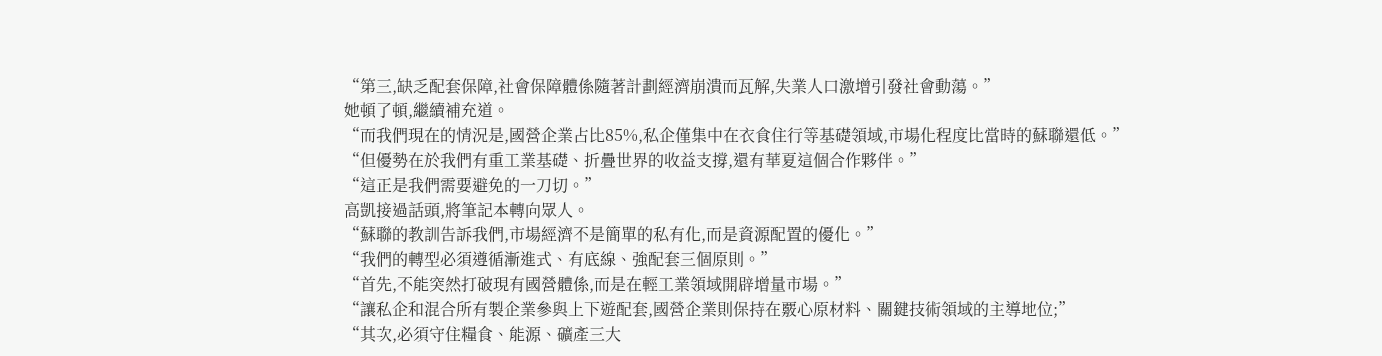“第三,缺乏配套保障,社會保障體係隨著計劃經濟崩潰而瓦解,失業人口激增引發社會動蕩。”
她頓了頓,繼續補充道。
“而我們現在的情況是,國營企業占比85%,私企僅集中在衣食住行等基礎領域,市場化程度比當時的蘇聯還低。”
“但優勢在於我們有重工業基礎、折疊世界的收益支撐,還有華夏這個合作夥伴。”
“這正是我們需要避免的一刀切。”
高凱接過話頭,將筆記本轉向眾人。
“蘇聯的教訓告訴我們,市場經濟不是簡單的私有化,而是資源配置的優化。”
“我們的轉型必須遵循漸進式、有底線、強配套三個原則。”
“首先,不能突然打破現有國營體係,而是在輕工業領域開辟增量市場。”
“讓私企和混合所有製企業參與上下遊配套,國營企業則保持在覈心原材料、關鍵技術領域的主導地位;”
“其次,必須守住糧食、能源、礦產三大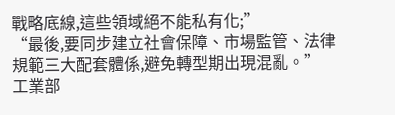戰略底線,這些領域絕不能私有化;”
“最後,要同步建立社會保障、市場監管、法律規範三大配套體係,避免轉型期出現混亂。”
工業部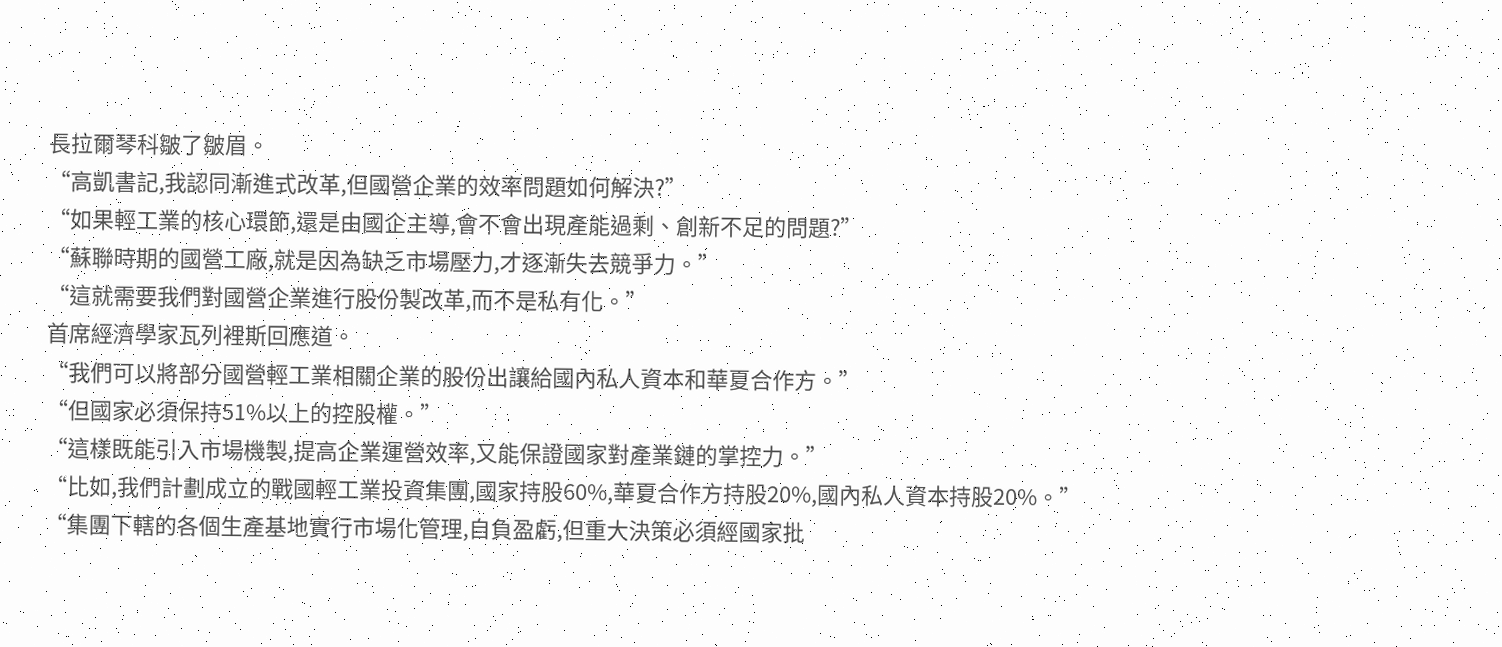長拉爾琴科皺了皺眉。
“高凱書記,我認同漸進式改革,但國營企業的效率問題如何解決?”
“如果輕工業的核心環節,還是由國企主導,會不會出現產能過剩、創新不足的問題?”
“蘇聯時期的國營工廠,就是因為缺乏市場壓力,才逐漸失去競爭力。”
“這就需要我們對國營企業進行股份製改革,而不是私有化。”
首席經濟學家瓦列裡斯回應道。
“我們可以將部分國營輕工業相關企業的股份出讓給國內私人資本和華夏合作方。”
“但國家必須保持51%以上的控股權。”
“這樣既能引入市場機製,提高企業運營效率,又能保證國家對產業鏈的掌控力。”
“比如,我們計劃成立的戰國輕工業投資集團,國家持股60%,華夏合作方持股20%,國內私人資本持股20%。”
“集團下轄的各個生產基地實行市場化管理,自負盈虧,但重大決策必須經國家批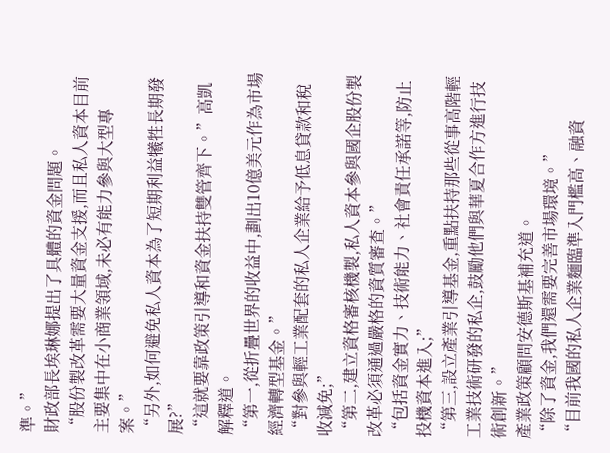準。”
財政部長埃琳娜提出了具體的資金問題。
“股份製改革需要大量資金支援,而且私人資本目前主要集中在小商業領域,未必有能力參與大型專案。”
“另外,如何避免私人資本為了短期利益犧牲長期發展?”
“這就要靠政策引導和資金扶持雙管齊下。”高凱解釋道。
“第一,從折疊世界的收益中,劃出10億美元作為市場經濟轉型基金。”
“對參與輕工業配套的私人企業給予低息貸款和稅收減免;”
“第二,建立資格審核機製,私人資本參與國企股份製改革必須通過嚴格的資質審查。”
“包括資金實力、技術能力、社會責任承諾等,防止投機資本進入;”
“第三,設立產業引導基金,重點扶持那些從事高階輕工業技術研發的私企,鼓勵他們與華夏合作方進行技術創新。”
產業政策顧問安德斯基補充道。
“除了資金,我們還需要完善市場環境。”
“目前我國的私人企業麵臨準入門檻高、融資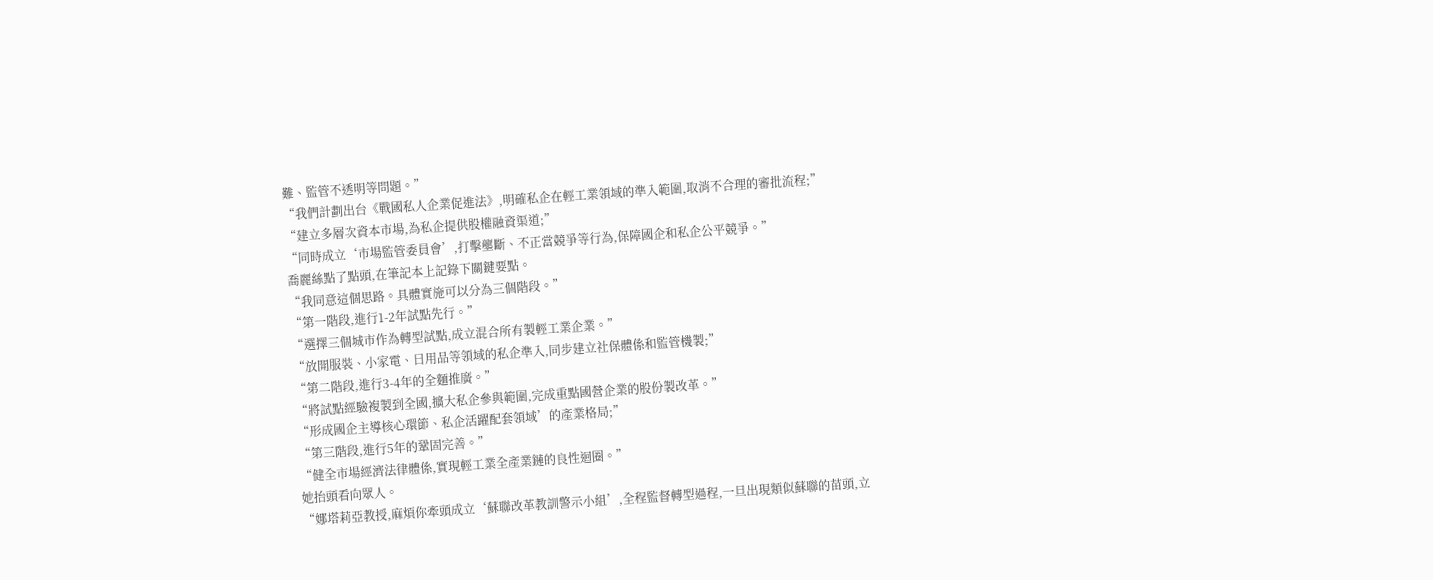難、監管不透明等問題。”
“我們計劃出台《戰國私人企業促進法》,明確私企在輕工業領域的準入範圍,取消不合理的審批流程;”
“建立多層次資本市場,為私企提供股權融資渠道;”
“同時成立‘市場監管委員會’,打擊壟斷、不正當競爭等行為,保障國企和私企公平競爭。”
喬麗絲點了點頭,在筆記本上記錄下關鍵要點。
“我同意這個思路。具體實施可以分為三個階段。”
“第一階段,進行1-2年試點先行。”
“選擇三個城市作為轉型試點,成立混合所有製輕工業企業。”
“放開服裝、小家電、日用品等領域的私企準入,同步建立社保體係和監管機製;”
“第二階段,進行3-4年的全麵推廣。”
“將試點經驗複製到全國,擴大私企參與範圍,完成重點國營企業的股份製改革。”
“形成國企主導核心環節、私企活躍配套領域’的產業格局;”
“第三階段,進行5年的鞏固完善。”
“健全市場經濟法律體係,實現輕工業全產業鏈的良性迴圈。”
她抬頭看向眾人。
“娜塔莉亞教授,麻煩你牽頭成立‘蘇聯改革教訓警示小組’,全程監督轉型過程,一旦出現類似蘇聯的苗頭,立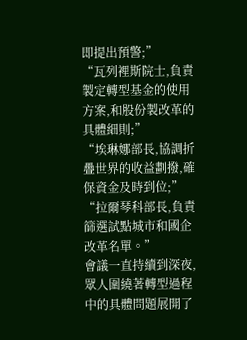即提出預警;”
“瓦列裡斯院士,負責製定轉型基金的使用方案,和股份製改革的具體細則;”
“埃琳娜部長,協調折疊世界的收益劃撥,確保資金及時到位;”
“拉爾琴科部長,負責篩選試點城市和國企改革名單。”
會議一直持續到深夜,眾人圍繞著轉型過程中的具體問題展開了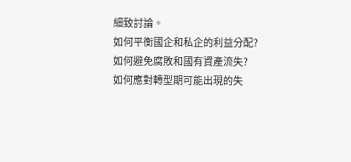細致討論。
如何平衡國企和私企的利益分配?
如何避免腐敗和國有資產流失?
如何應對轉型期可能出現的失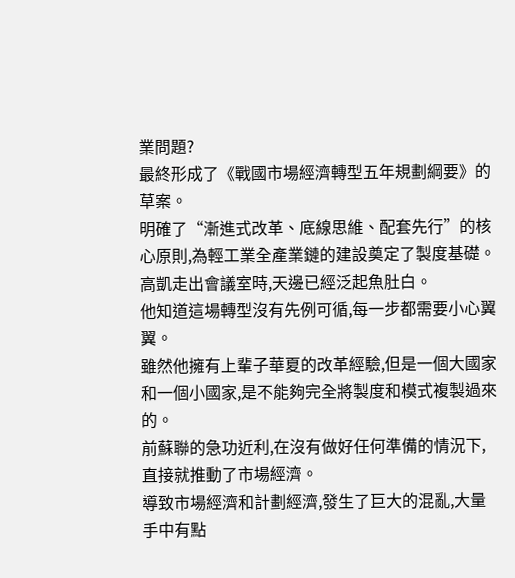業問題?
最終形成了《戰國市場經濟轉型五年規劃綱要》的草案。
明確了“漸進式改革、底線思維、配套先行”的核心原則,為輕工業全產業鏈的建設奠定了製度基礎。
高凱走出會議室時,天邊已經泛起魚肚白。
他知道這場轉型沒有先例可循,每一步都需要小心翼翼。
雖然他擁有上輩子華夏的改革經驗,但是一個大國家和一個小國家,是不能夠完全將製度和模式複製過來的。
前蘇聯的急功近利,在沒有做好任何準備的情況下,直接就推動了市場經濟。
導致市場經濟和計劃經濟,發生了巨大的混亂,大量手中有點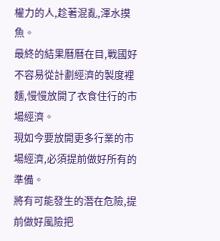權力的人,趁著混亂,渾水摸魚。
最終的結果曆曆在目,戰國好不容易從計劃經濟的製度裡麵,慢慢放開了衣食住行的市場經濟。
現如今要放開更多行業的市場經濟,必須提前做好所有的準備。
將有可能發生的潛在危險,提前做好風險把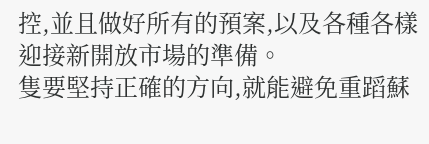控,並且做好所有的預案,以及各種各樣迎接新開放市場的準備。
隻要堅持正確的方向,就能避免重蹈蘇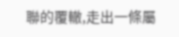聯的覆轍,走出一條屬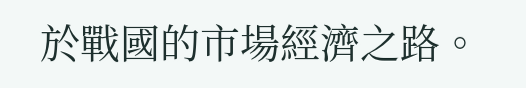於戰國的市場經濟之路。